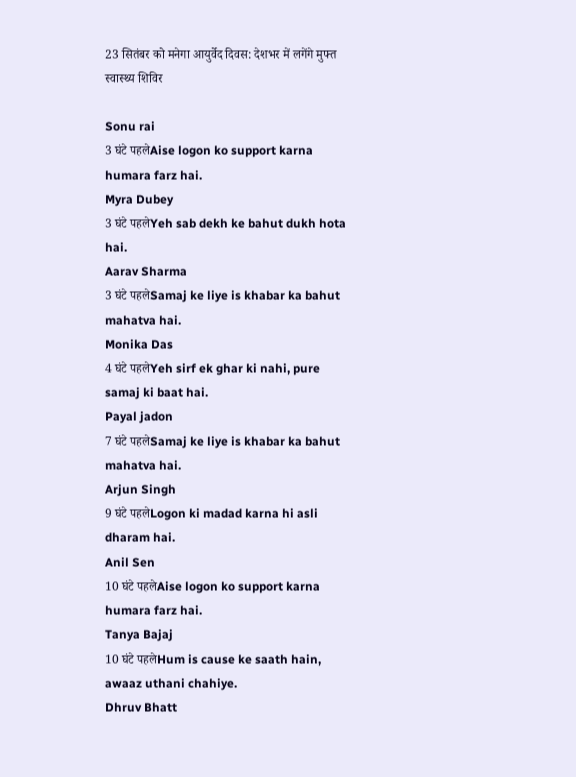23 सितंबर को मनेगा आयुर्वेद दिवस: देशभर में लगेंगे मुफ्त स्वास्थ्य शिविर

Sonu rai
3 घंटे पहलेAise logon ko support karna humara farz hai.
Myra Dubey
3 घंटे पहलेYeh sab dekh ke bahut dukh hota hai.
Aarav Sharma
3 घंटे पहलेSamaj ke liye is khabar ka bahut mahatva hai.
Monika Das
4 घंटे पहलेYeh sirf ek ghar ki nahi, pure samaj ki baat hai.
Payal jadon
7 घंटे पहलेSamaj ke liye is khabar ka bahut mahatva hai.
Arjun Singh
9 घंटे पहलेLogon ki madad karna hi asli dharam hai.
Anil Sen
10 घंटे पहलेAise logon ko support karna humara farz hai.
Tanya Bajaj
10 घंटे पहलेHum is cause ke saath hain, awaaz uthani chahiye.
Dhruv Bhatt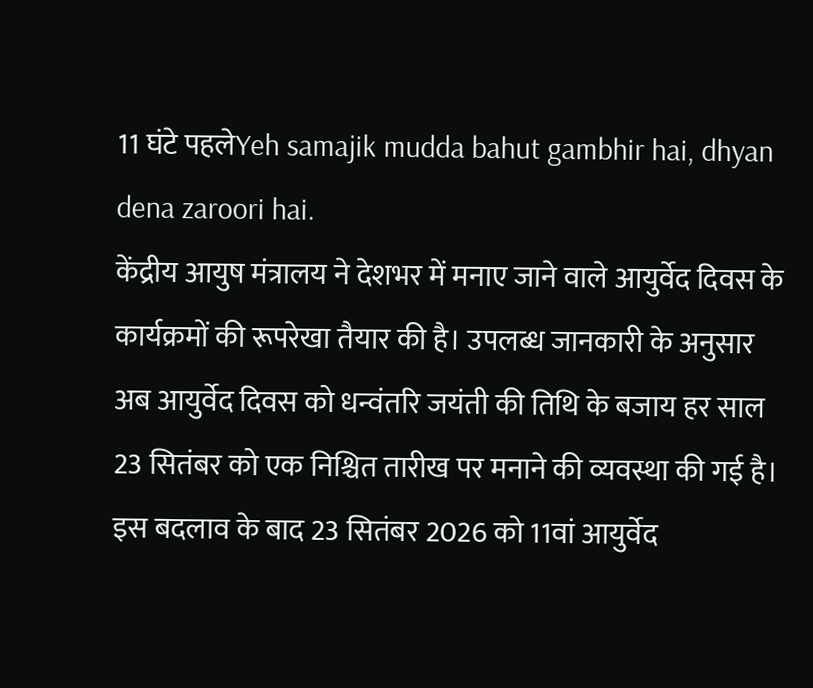11 घंटे पहलेYeh samajik mudda bahut gambhir hai, dhyan dena zaroori hai.
केंद्रीय आयुष मंत्रालय ने देशभर में मनाए जाने वाले आयुर्वेद दिवस के कार्यक्रमों की रूपरेखा तैयार की है। उपलब्ध जानकारी के अनुसार अब आयुर्वेद दिवस को धन्वंतरि जयंती की तिथि के बजाय हर साल 23 सितंबर को एक निश्चित तारीख पर मनाने की व्यवस्था की गई है। इस बदलाव के बाद 23 सितंबर 2026 को 11वां आयुर्वेद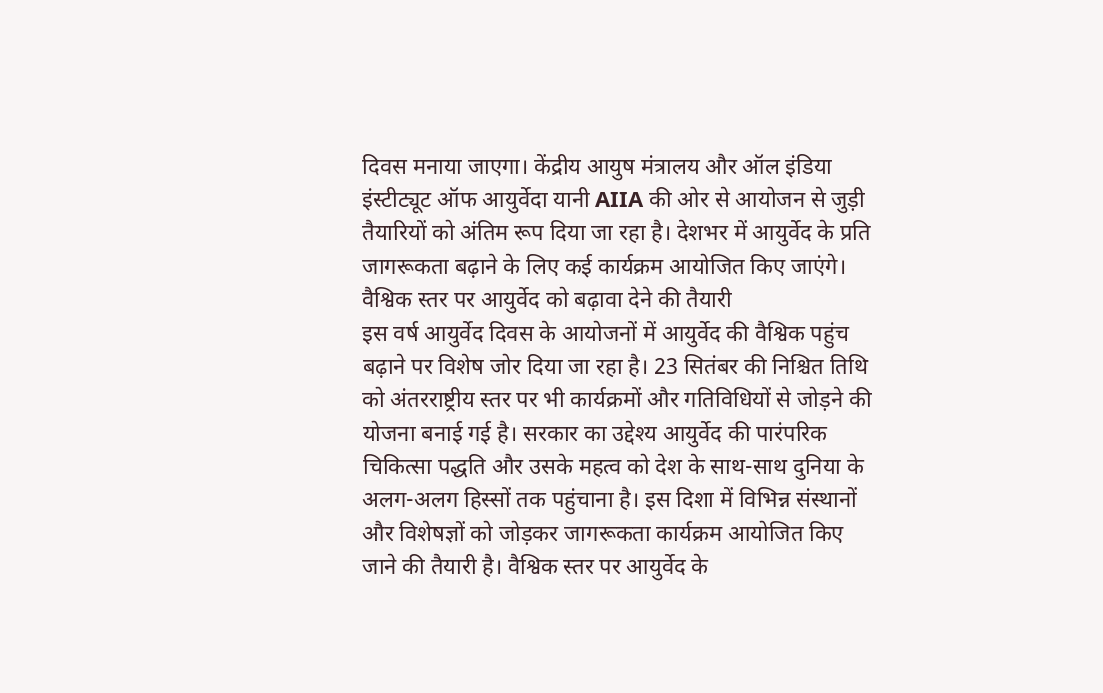दिवस मनाया जाएगा। केंद्रीय आयुष मंत्रालय और ऑल इंडिया इंस्टीट्यूट ऑफ आयुर्वेदा यानी AIIA की ओर से आयोजन से जुड़ी तैयारियों को अंतिम रूप दिया जा रहा है। देशभर में आयुर्वेद के प्रति जागरूकता बढ़ाने के लिए कई कार्यक्रम आयोजित किए जाएंगे।
वैश्विक स्तर पर आयुर्वेद को बढ़ावा देने की तैयारी
इस वर्ष आयुर्वेद दिवस के आयोजनों में आयुर्वेद की वैश्विक पहुंच बढ़ाने पर विशेष जोर दिया जा रहा है। 23 सितंबर की निश्चित तिथि को अंतरराष्ट्रीय स्तर पर भी कार्यक्रमों और गतिविधियों से जोड़ने की योजना बनाई गई है। सरकार का उद्देश्य आयुर्वेद की पारंपरिक चिकित्सा पद्धति और उसके महत्व को देश के साथ-साथ दुनिया के अलग-अलग हिस्सों तक पहुंचाना है। इस दिशा में विभिन्न संस्थानों और विशेषज्ञों को जोड़कर जागरूकता कार्यक्रम आयोजित किए जाने की तैयारी है। वैश्विक स्तर पर आयुर्वेद के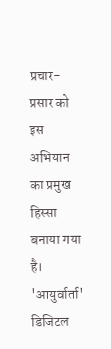प्रचार-प्रसार को इस अभियान का प्रमुख हिस्सा बनाया गया है।
'आयुर्वार्ता' डिजिटल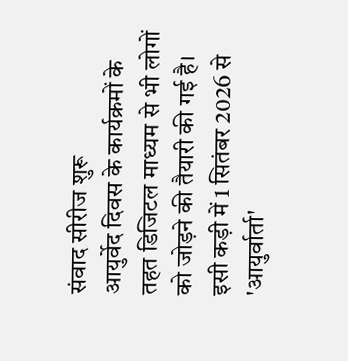संवाद सीरीज शुरू
आयुर्वेद दिवस के कार्यक्रमों के तहत डिजिटल माध्यम से भी लोगों को जोड़ने की तैयारी की गई है। इसी कड़ी में 1 सितंबर 2026 से 'आयुर्वार्ता'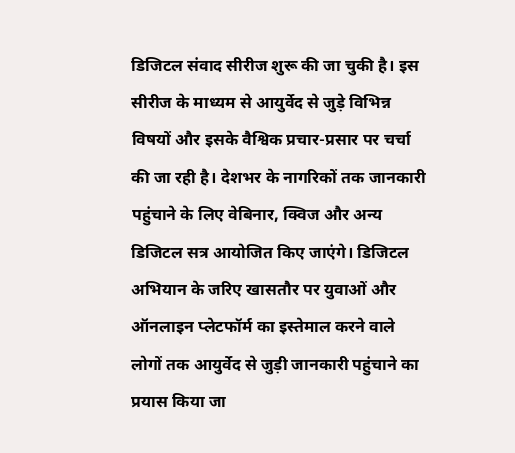डिजिटल संवाद सीरीज शुरू की जा चुकी है। इस सीरीज के माध्यम से आयुर्वेद से जुड़े विभिन्न विषयों और इसके वैश्विक प्रचार-प्रसार पर चर्चा की जा रही है। देशभर के नागरिकों तक जानकारी पहुंचाने के लिए वेबिनार, क्विज और अन्य डिजिटल सत्र आयोजित किए जाएंगे। डिजिटल अभियान के जरिए खासतौर पर युवाओं और ऑनलाइन प्लेटफॉर्म का इस्तेमाल करने वाले लोगों तक आयुर्वेद से जुड़ी जानकारी पहुंचाने का प्रयास किया जा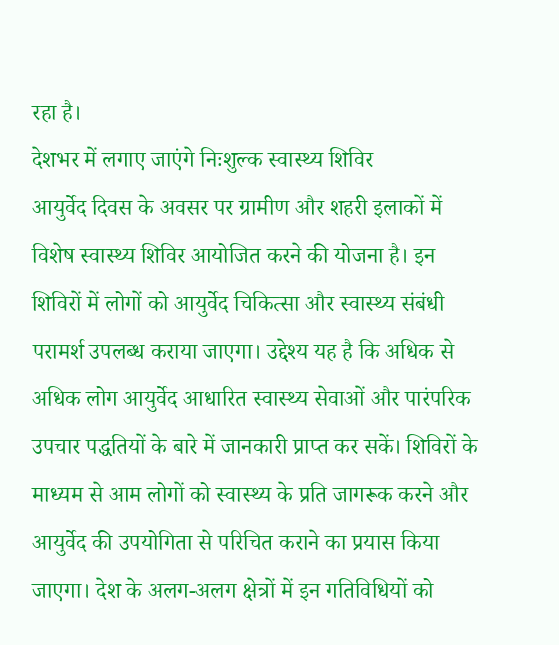रहा है।
देशभर में लगाए जाएंगे निःशुल्क स्वास्थ्य शिविर
आयुर्वेद दिवस के अवसर पर ग्रामीण और शहरी इलाकों में विशेष स्वास्थ्य शिविर आयोजित करने की योजना है। इन शिविरों में लोगों को आयुर्वेद चिकित्सा और स्वास्थ्य संबंधी परामर्श उपलब्ध कराया जाएगा। उद्देश्य यह है कि अधिक से अधिक लोग आयुर्वेद आधारित स्वास्थ्य सेवाओं और पारंपरिक उपचार पद्धतियों के बारे में जानकारी प्राप्त कर सकें। शिविरों के माध्यम से आम लोगों को स्वास्थ्य के प्रति जागरूक करने और आयुर्वेद की उपयोगिता से परिचित कराने का प्रयास किया जाएगा। देश के अलग-अलग क्षेत्रों में इन गतिविधियों को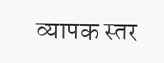व्यापक स्तर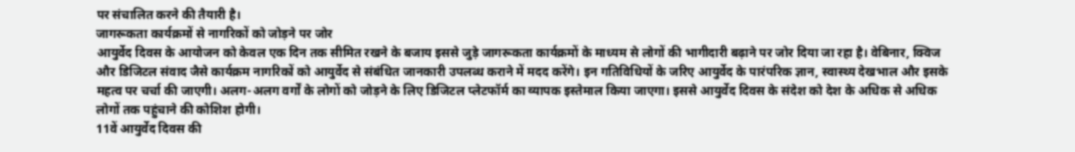पर संचालित करने की तैयारी है।
जागरूकता कार्यक्रमों से नागरिकों को जोड़ने पर जोर
आयुर्वेद दिवस के आयोजन को केवल एक दिन तक सीमित रखने के बजाय इससे जुड़े जागरूकता कार्यक्रमों के माध्यम से लोगों की भागीदारी बढ़ाने पर जोर दिया जा रहा है। वेबिनार, क्विज और डिजिटल संवाद जैसे कार्यक्रम नागरिकों को आयुर्वेद से संबंधित जानकारी उपलब्ध कराने में मदद करेंगे। इन गतिविधियों के जरिए आयुर्वेद के पारंपरिक ज्ञान, स्वास्थ्य देखभाल और इसके महत्व पर चर्चा की जाएगी। अलग-अलग वर्गों के लोगों को जोड़ने के लिए डिजिटल प्लेटफॉर्म का व्यापक इस्तेमाल किया जाएगा। इससे आयुर्वेद दिवस के संदेश को देश के अधिक से अधिक लोगों तक पहुंचाने की कोशिश होगी।
11वें आयुर्वेद दिवस की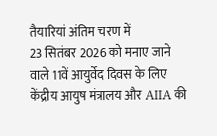तैयारियां अंतिम चरण में
23 सितंबर 2026 को मनाए जाने वाले 11वें आयुर्वेद दिवस के लिए केंद्रीय आयुष मंत्रालय और AIIA की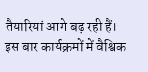तैयारियां आगे बढ़ रही हैं। इस बार कार्यक्रमों में वैश्विक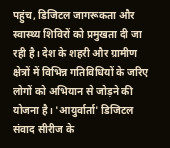पहुंच, डिजिटल जागरूकता और स्वास्थ्य शिविरों को प्रमुखता दी जा रही है। देश के शहरी और ग्रामीण क्षेत्रों में विभिन्न गतिविधियों के जरिए लोगों को अभियान से जोड़ने की योजना है। 'आयुर्वार्ता' डिजिटल संवाद सीरीज के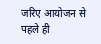जरिए आयोजन से पहले ही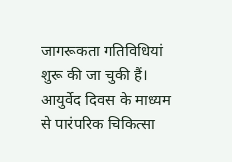जागरूकता गतिविधियां शुरू की जा चुकी हैं। आयुर्वेद दिवस के माध्यम से पारंपरिक चिकित्सा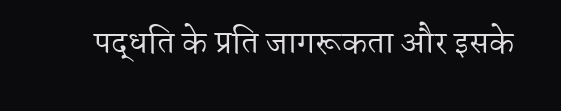पद्धति के प्रति जागरूकता और इसके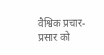वैश्विक प्रचार-प्रसार को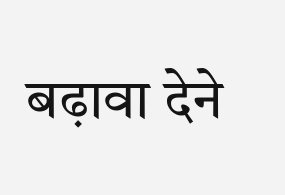बढ़ावा देने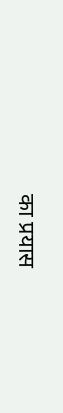का प्रयास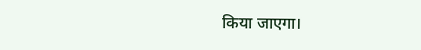किया जाएगा।